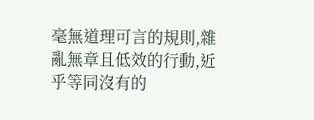毫無道理可言的規則,雜亂無章且低效的行動,近乎等同沒有的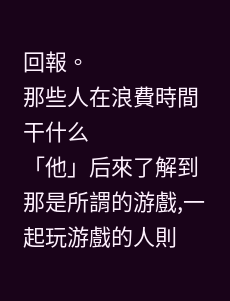回報。
那些人在浪費時間干什么
「他」后來了解到那是所謂的游戲,一起玩游戲的人則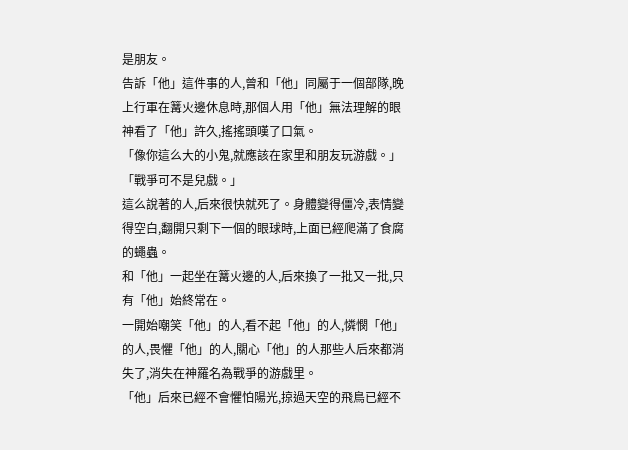是朋友。
告訴「他」這件事的人,曾和「他」同屬于一個部隊,晚上行軍在篝火邊休息時,那個人用「他」無法理解的眼神看了「他」許久,搖搖頭嘆了口氣。
「像你這么大的小鬼,就應該在家里和朋友玩游戲。」
「戰爭可不是兒戲。」
這么說著的人,后來很快就死了。身體變得僵冷,表情變得空白,翻開只剩下一個的眼球時,上面已經爬滿了食腐的蠅蟲。
和「他」一起坐在篝火邊的人,后來換了一批又一批,只有「他」始終常在。
一開始嘲笑「他」的人,看不起「他」的人,憐憫「他」的人,畏懼「他」的人,關心「他」的人那些人后來都消失了,消失在神羅名為戰爭的游戲里。
「他」后來已經不會懼怕陽光,掠過天空的飛鳥已經不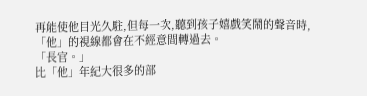再能使他目光久駐,但每一次,聽到孩子嬉戲笑鬧的聲音時,「他」的視線都會在不經意間轉過去。
「長官。」
比「他」年紀大很多的部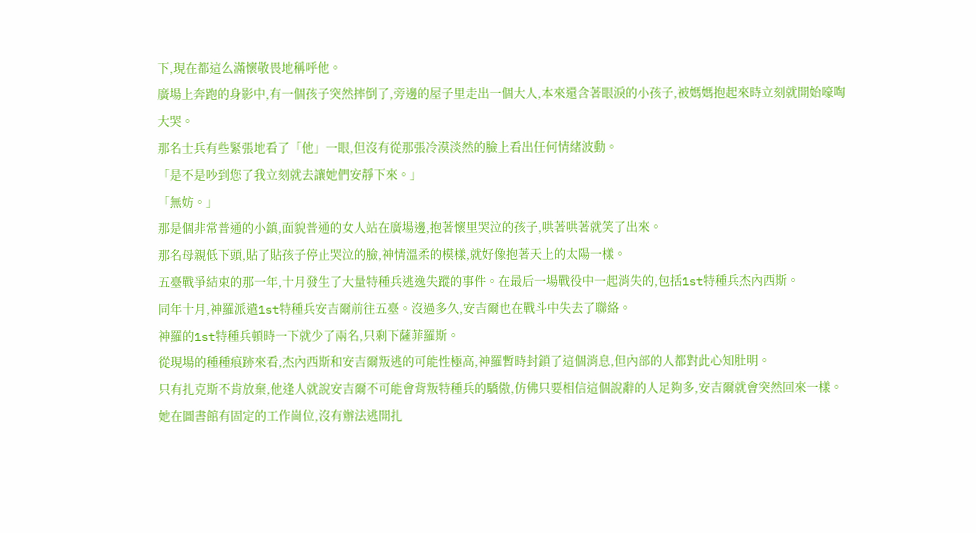下,現在都這么滿懷敬畏地稱呼他。
廣場上奔跑的身影中,有一個孩子突然摔倒了,旁邊的屋子里走出一個大人,本來還含著眼淚的小孩子,被媽媽抱起來時立刻就開始嚎啕大哭。
那名士兵有些緊張地看了「他」一眼,但沒有從那張冷漠淡然的臉上看出任何情緒波動。
「是不是吵到您了我立刻就去讓她們安靜下來。」
「無妨。」
那是個非常普通的小鎮,面貌普通的女人站在廣場邊,抱著懷里哭泣的孩子,哄著哄著就笑了出來。
那名母親低下頭,貼了貼孩子停止哭泣的臉,神情溫柔的模樣,就好像抱著天上的太陽一樣。
五臺戰爭結束的那一年,十月發生了大量特種兵逃逸失蹤的事件。在最后一場戰役中一起消失的,包括1st特種兵杰內西斯。
同年十月,神羅派遣1st特種兵安吉爾前往五臺。沒過多久,安吉爾也在戰斗中失去了聯絡。
神羅的1st特種兵頓時一下就少了兩名,只剩下薩菲羅斯。
從現場的種種痕跡來看,杰內西斯和安吉爾叛逃的可能性極高,神羅暫時封鎖了這個消息,但內部的人都對此心知肚明。
只有扎克斯不肯放棄,他逢人就說安吉爾不可能會背叛特種兵的驕傲,仿佛只要相信這個說辭的人足夠多,安吉爾就會突然回來一樣。
她在圖書館有固定的工作崗位,沒有辦法逃開扎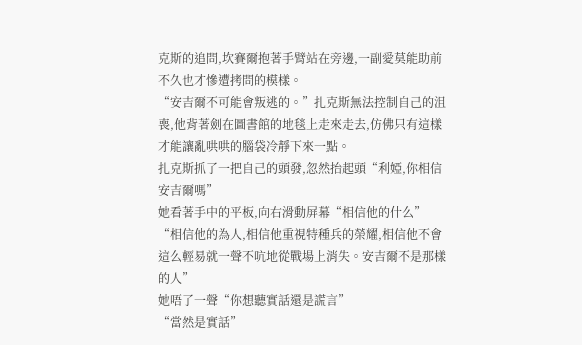克斯的追問,坎賽爾抱著手臂站在旁邊,一副愛莫能助前不久也才慘遭拷問的模樣。
“安吉爾不可能會叛逃的。”扎克斯無法控制自己的沮喪,他背著劍在圖書館的地毯上走來走去,仿佛只有這樣才能讓亂哄哄的腦袋冷靜下來一點。
扎克斯抓了一把自己的頭發,忽然抬起頭“利婭,你相信安吉爾嗎”
她看著手中的平板,向右滑動屏幕“相信他的什么”
“相信他的為人,相信他重視特種兵的榮耀,相信他不會這么輕易就一聲不吭地從戰場上消失。安吉爾不是那樣的人”
她唔了一聲“你想聽實話還是謊言”
“當然是實話”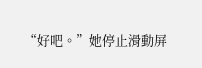“好吧。”她停止滑動屏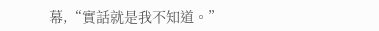幕,“實話就是我不知道。”